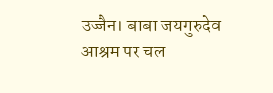उज्जैन। बाबा जयगुरुदेव आश्रम पर चल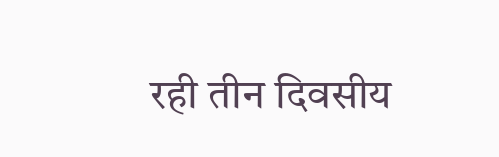रही तीन दिवसीय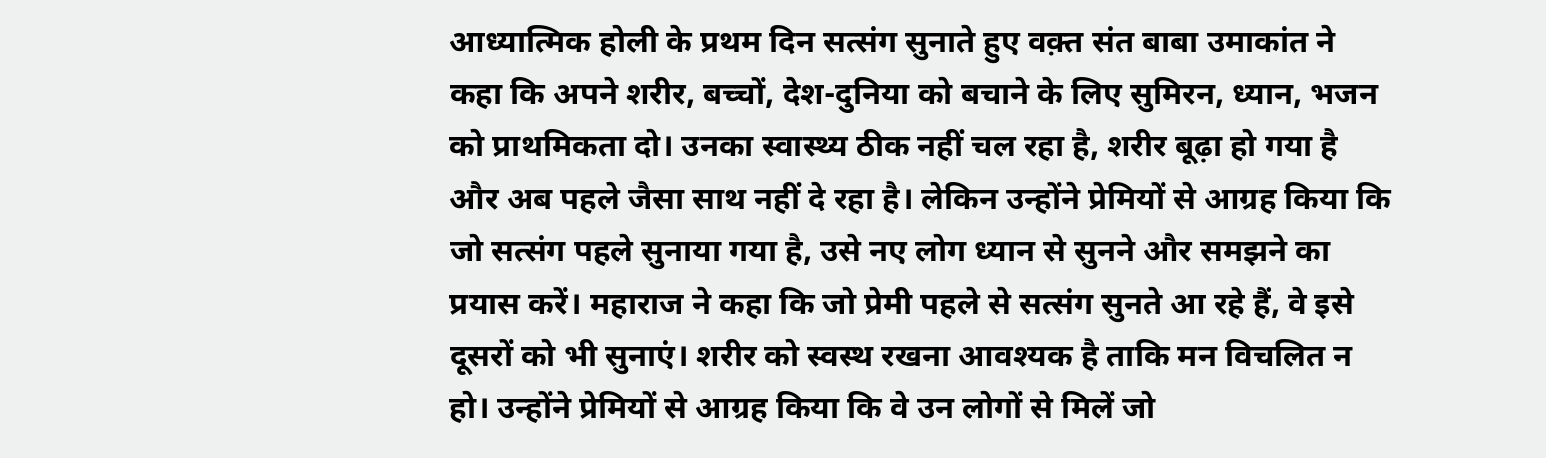आध्यात्मिक होली के प्रथम दिन सत्संग सुनाते हुए वक़्त संत बाबा उमाकांत ने कहा कि अपने शरीर, बच्चों, देश-दुनिया को बचाने के लिए सुमिरन, ध्यान, भजन को प्राथमिकता दो। उनका स्वास्थ्य ठीक नहीं चल रहा है, शरीर बूढ़ा हो गया है और अब पहले जैसा साथ नहीं दे रहा है। लेकिन उन्होंने प्रेमियों से आग्रह किया कि जो सत्संग पहले सुनाया गया है, उसे नए लोग ध्यान से सुनने और समझने का प्रयास करें। महाराज ने कहा कि जो प्रेमी पहले से सत्संग सुनते आ रहे हैं, वे इसे दूसरों को भी सुनाएं। शरीर को स्वस्थ रखना आवश्यक है ताकि मन विचलित न हो। उन्होंने प्रेमियों से आग्रह किया कि वे उन लोगों से मिलें जो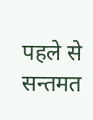पहले से सन्तमत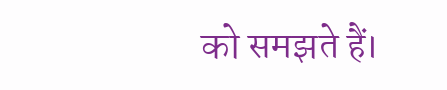को समझते हैं।